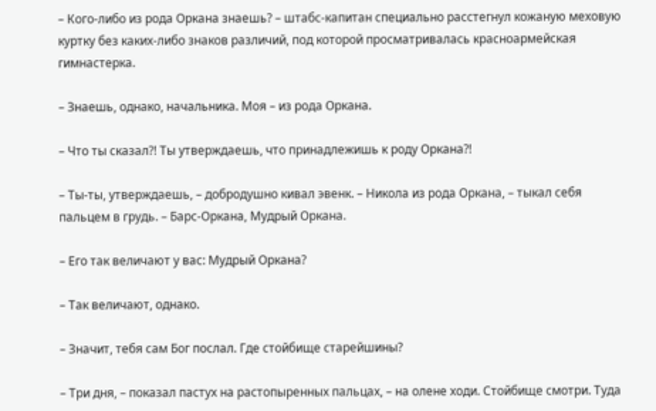– Кого-либо из рода Оркана знаешь? – штабс-капитан специально расстегнул кожаную меховую куртку без каких-либо знаков различий, под которой просматривалась красноармейская гимнастерка.

– Знаешь, однако, начальника. Моя – из рода Оркана.

– Что ты сказал?! Ты утверждаешь, что принадлежишь к роду Оркана?!

– Ты-ты, утверждаешь, – добродушно кивал эвенк. – Никола из рода Оркана, – тыкал себя пальцем в грудь. – Барс-Оркана, Мудрый Оркана.

– Его так величают у вас: Мудрый Оркана?

– Так величают, однако.

– Значит, тебя сам Бог послал. Где стойбище старейшины?

– Три дня, – показал пастух на растопыренных пальцах, – на олене ходи. Стойбище смотри. Туда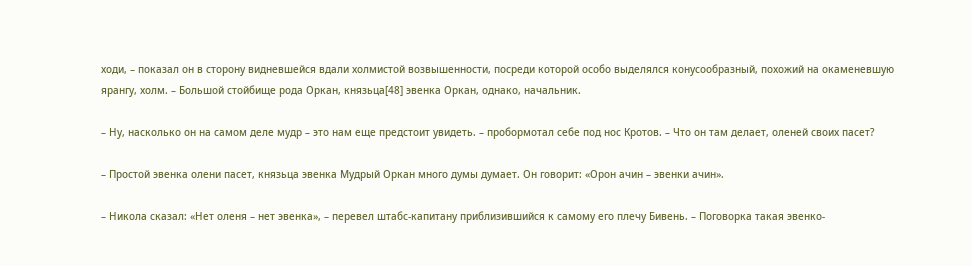ходи, – показал он в сторону видневшейся вдали холмистой возвышенности, посреди которой особо выделялся конусообразный, похожий на окаменевшую ярангу, холм. – Большой стойбище рода Оркан, князьца[48] эвенка Оркан, однако, начальник.

– Ну, насколько он на самом деле мудр – это нам еще предстоит увидеть. – пробормотал себе под нос Кротов. – Что он там делает, оленей своих пасет?

– Простой эвенка олени пасет, князьца эвенка Мудрый Оркан много думы думает. Он говорит: «Орон ачин – эвенки ачин».

– Никола сказал: «Нет оленя – нет эвенка», – перевел штабс-капитану приблизившийся к самому его плечу Бивень. – Поговорка такая эвенко-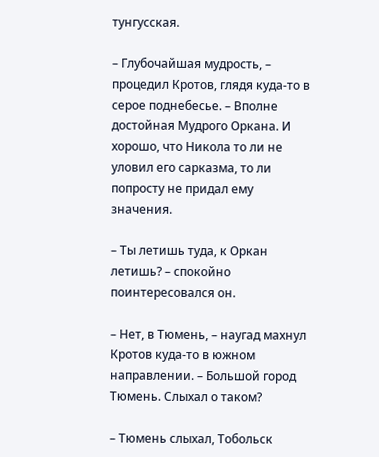тунгусская.

– Глубочайшая мудрость, – процедил Кротов, глядя куда-то в серое поднебесье. – Вполне достойная Мудрого Оркана. И хорошо, что Никола то ли не уловил его сарказма, то ли попросту не придал ему значения.

– Ты летишь туда, к Оркан летишь? – спокойно поинтересовался он.

– Нет, в Тюмень, – наугад махнул Кротов куда-то в южном направлении. – Большой город Тюмень. Слыхал о таком?

– Тюмень слыхал, Тобольск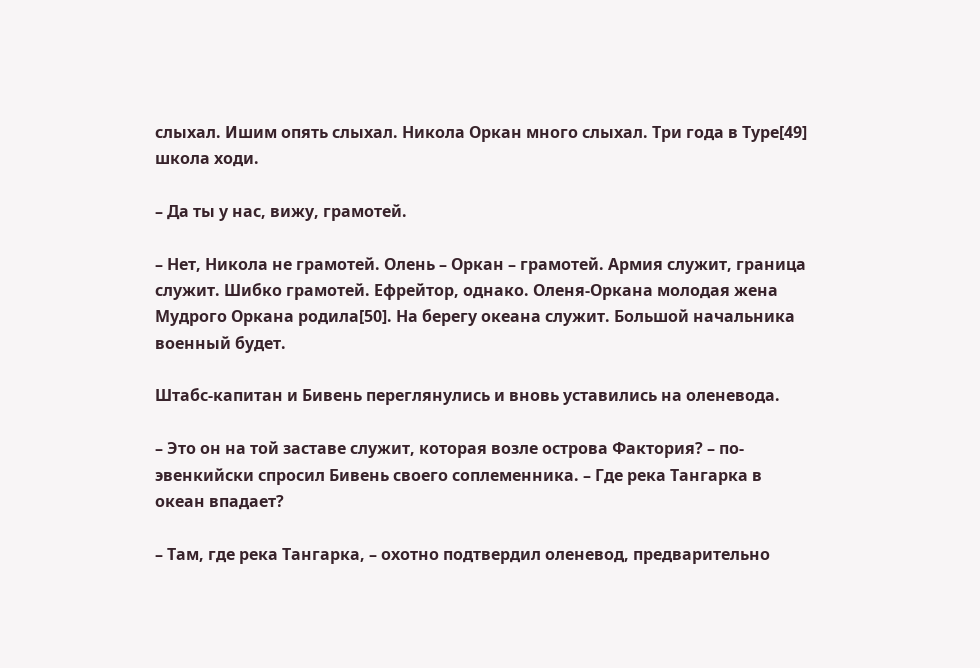слыхал. Ишим опять слыхал. Никола Оркан много слыхал. Три года в Туре[49] школа ходи.

– Да ты у нас, вижу, грамотей.

– Нет, Никола не грамотей. Олень – Оркан – грамотей. Армия служит, граница служит. Шибко грамотей. Ефрейтор, однако. Оленя-Оркана молодая жена Мудрого Оркана родила[50]. На берегу океана служит. Большой начальника военный будет.

Штабс-капитан и Бивень переглянулись и вновь уставились на оленевода.

– Это он на той заставе служит, которая возле острова Фактория? – по-эвенкийски спросил Бивень своего соплеменника. – Где река Тангарка в океан впадает?

– Там, где река Тангарка, – охотно подтвердил оленевод, предварительно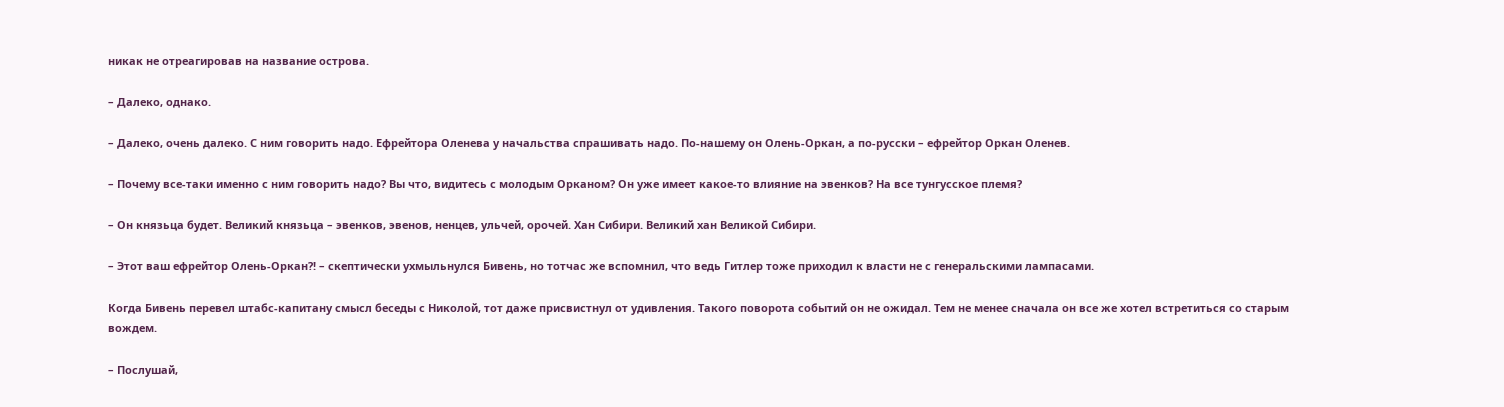никак не отреагировав на название острова.

– Далеко, однако.

– Далеко, очень далеко. С ним говорить надо. Ефрейтора Оленева у начальства спрашивать надо. По-нашему он Олень-Оркан, а по-русски – ефрейтор Оркан Оленев.

– Почему все-таки именно с ним говорить надо? Вы что, видитесь с молодым Орканом? Он уже имеет какое-то влияние на эвенков? На все тунгусское племя?

– Он князьца будет. Великий князьца – эвенков, эвенов, ненцев, ульчей, орочей. Хан Сибири. Великий хан Великой Сибири.

– Этот ваш ефрейтор Олень-Оркан?! – скептически ухмыльнулся Бивень, но тотчас же вспомнил, что ведь Гитлер тоже приходил к власти не с генеральскими лампасами.

Когда Бивень перевел штабс-капитану смысл беседы с Николой, тот даже присвистнул от удивления. Такого поворота событий он не ожидал. Тем не менее сначала он все же хотел встретиться со старым вождем.

– Послушай,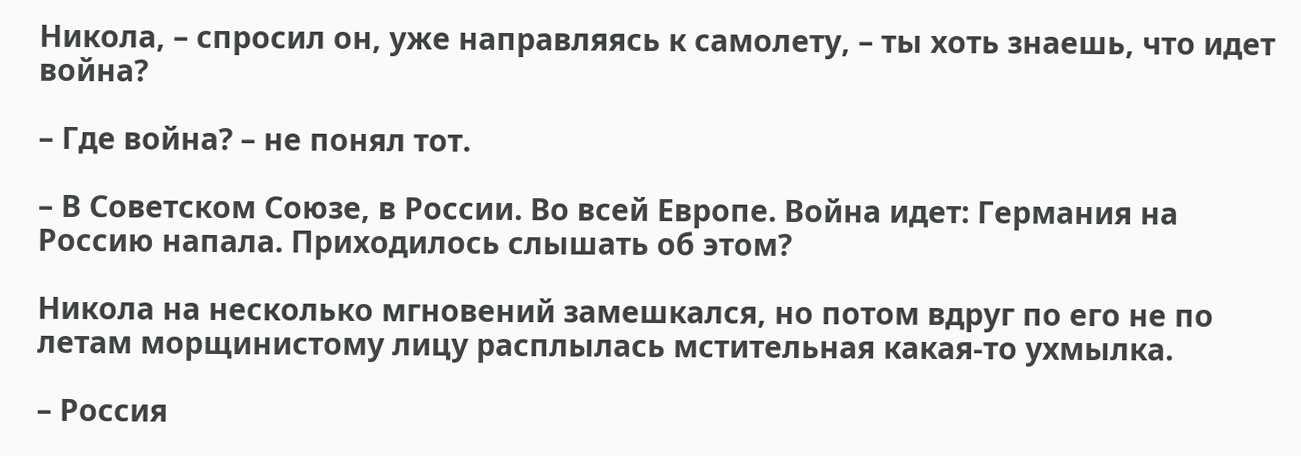Никола, – спросил он, уже направляясь к самолету, – ты хоть знаешь, что идет война?

– Где война? – не понял тот.

– В Советском Союзе, в России. Во всей Европе. Война идет: Германия на Россию напала. Приходилось слышать об этом?

Никола на несколько мгновений замешкался, но потом вдруг по его не по летам морщинистому лицу расплылась мстительная какая-то ухмылка.

– Россия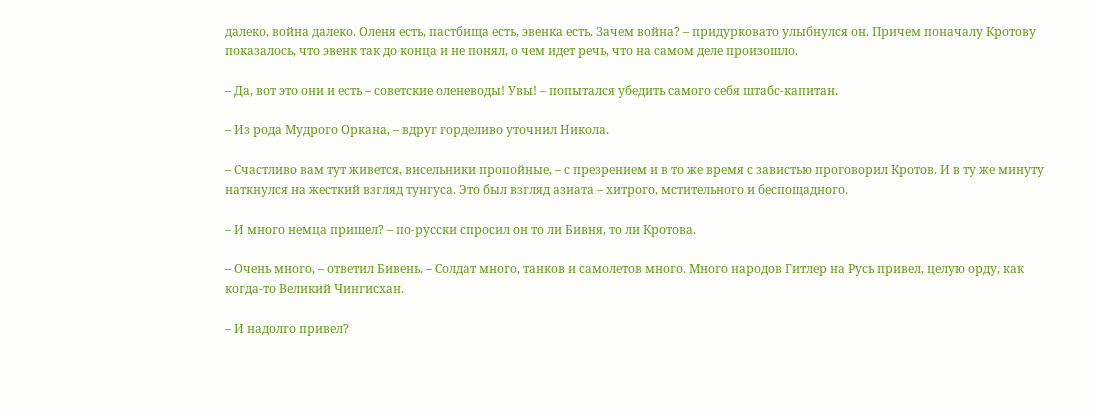далеко, война далеко. Оленя есть, пастбища есть, эвенка есть. Зачем война? – придурковато улыбнулся он. Причем поначалу Кротову показалось, что эвенк так до конца и не понял, о чем идет речь, что на самом деле произошло.

– Да, вот это они и есть – советские оленеводы! Увы! – попытался убедить самого себя штабс-капитан.

– Из рода Мудрого Оркана, – вдруг горделиво уточнил Никола.

– Счастливо вам тут живется, висельники пропойные, – с презрением и в то же время с завистью проговорил Кротов. И в ту же минуту наткнулся на жесткий взгляд тунгуса. Это был взгляд азиата – хитрого, мстительного и беспощадного.

– И много немца пришел? – по-русски спросил он то ли Бивня, то ли Кротова.

– Очень много, – ответил Бивень. – Солдат много, танков и самолетов много. Много народов Гитлер на Русь привел, целую орду, как когда-то Великий Чингисхан.

– И надолго привел?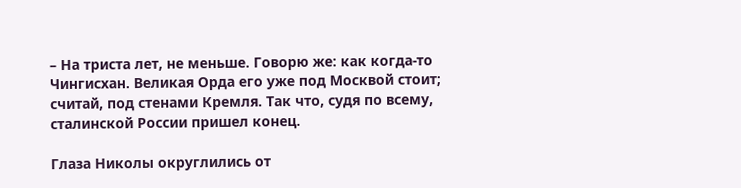– На триста лет, не меньше. Говорю же: как когда-то Чингисхан. Великая Орда его уже под Москвой стоит; считай, под стенами Кремля. Так что, судя по всему, сталинской России пришел конец.

Глаза Николы округлились от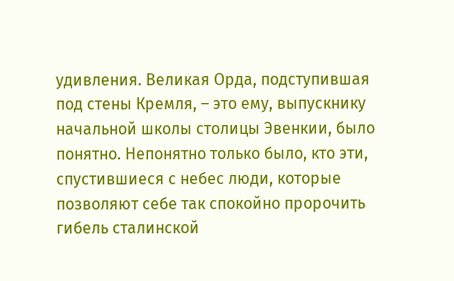удивления. Великая Орда, подступившая под стены Кремля, – это ему, выпускнику начальной школы столицы Эвенкии, было понятно. Непонятно только было, кто эти, спустившиеся с небес люди, которые позволяют себе так спокойно пророчить гибель сталинской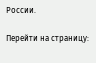России.

Перейти на страницу: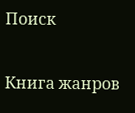Поиск

Книга жанров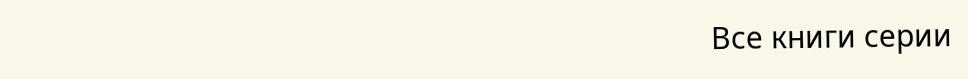Все книги серии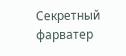Секретный фарватер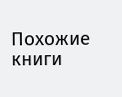Похожие книги